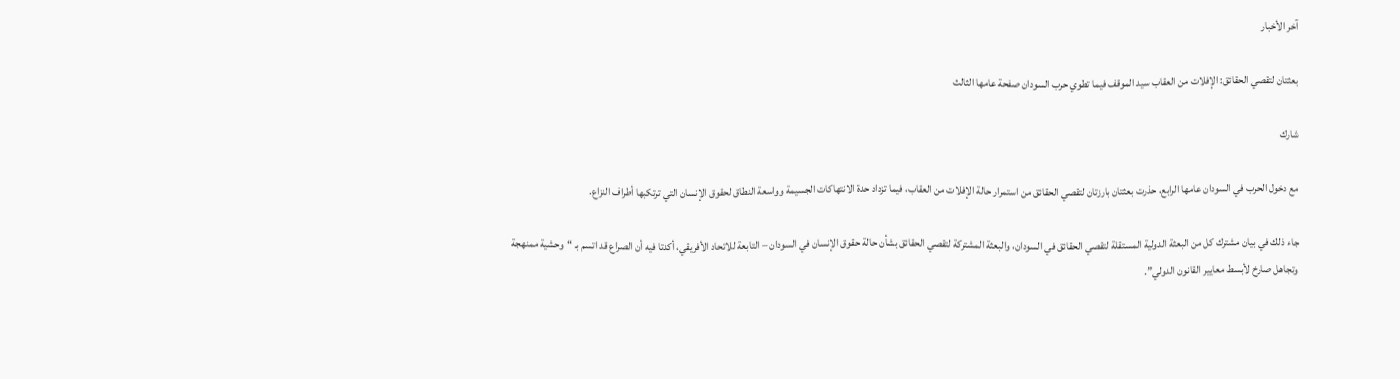آخر الأخبار

بعثتان لتقصي الحقائق: الإفلات من العقاب سيد الموقف فيما تطوي حرب السودان صفحة عامها الثالث

شارك

مع دخول الحرب في السودان عامها الرابع، حذرت بعثتان بارزتان لتقصي الحقائق من استمرار حالة الإفلات من العقاب، فيما تزداد حدة الانتهاكات الجسيمة وواسعة النطاق لحقوق الإنسان التي ترتكبها أطراف النزاع.

جاء ذلك في بيان مشترك كل من البعثة الدولية المستقلة لتقصي الحقائق في السودان، والبعثة المشتركة لتقصي الحقائق بشأن حالة حقوق الإنسان في السودان – التابعة للاتحاد الأفريقي، أكدتا فيه أن الصراع قد اتسم بـ “وحشية ممنهجة وتجاهل صارخ لأبسط معايير القانون الدولي”.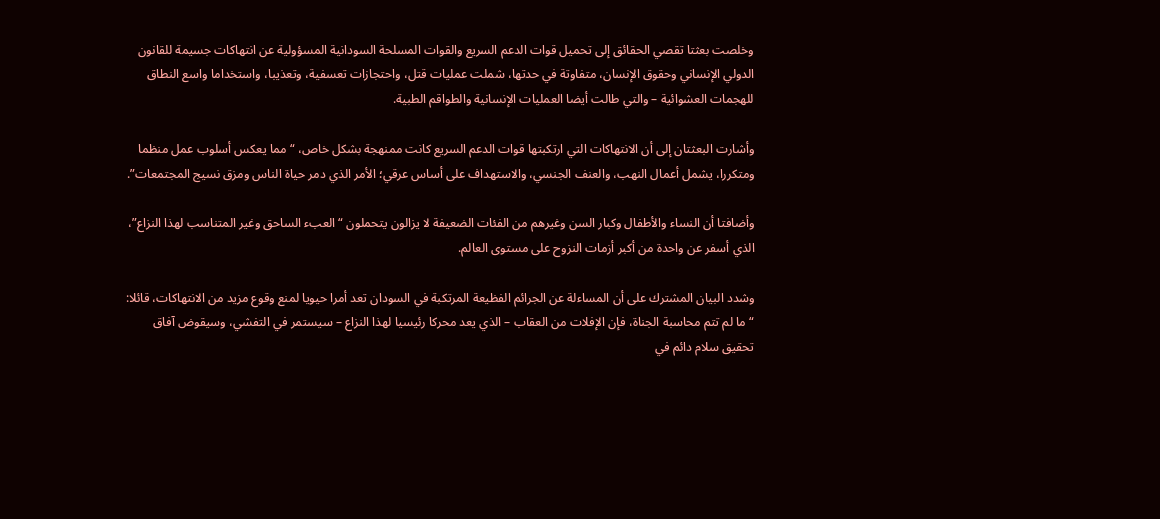وخلصت بعثتا تقصي الحقائق إلى تحميل قوات الدعم السريع والقوات المسلحة السودانية المسؤولية عن انتهاكات جسيمة للقانون الدولي الإنساني وحقوق الإنسان، متفاوتة في حدتها، شملت عمليات قتل، واحتجازات تعسفية، وتعذيبا، واستخداما واسع النطاق للهجمات العشوائية – والتي طالت أيضا العمليات الإنسانية والطواقم الطبية.

وأشارت البعثتان إلى أن الانتهاكات التي ارتكبتها قوات الدعم السريع كانت ممنهجة بشكل خاص، “مما يعكس أسلوب عمل منظما ومتكررا، يشمل أعمال النهب، والعنف الجنسي، والاستهداف على أساس عرقي؛ الأمر الذي دمر حياة الناس ومزق نسيج المجتمعات”.

وأضافتا أن النساء والأطفال وكبار السن وغيرهم من الفئات الضعيفة لا يزالون يتحملون “العبء الساحق وغير المتناسب لهذا النزاع”، الذي أسفر عن واحدة من أكبر أزمات النزوح على مستوى العالم.

وشدد البيان المشترك على أن المساءلة عن الجرائم الفظيعة المرتكبة في السودان تعد أمرا حيويا لمنع وقوع مزيد من الانتهاكات، قائلا: “ما لم تتم محاسبة الجناة، فإن الإفلات من العقاب – الذي يعد محركا رئيسيا لهذا النزاع – سيستمر في التفشي، وسيقوض آفاق تحقيق سلام دائم في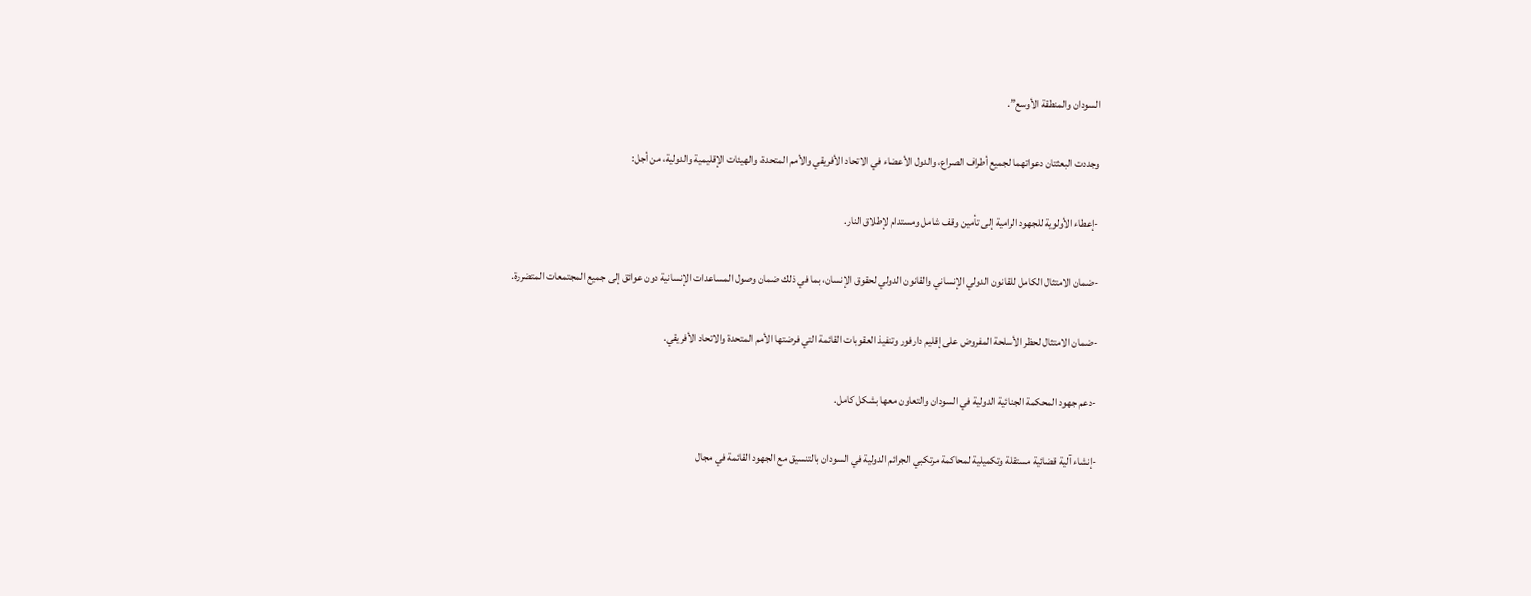السودان والمنطقة الأوسع”.

وجددت البعثتان دعواتهما لجميع أطراف الصراع، والدول الأعضاء في الاتحاد الأفريقي والأمم المتحدة، والهيئات الإقليمية والدولية، من أجل:

-إعطاء الأولوية للجهود الرامية إلى تأمين وقف شامل ومستدام لإطلاق النار.

-ضمان الامتثال الكامل للقانون الدولي الإنساني والقانون الدولي لحقوق الإنسان، بما في ذلك ضمان وصول المساعدات الإنسانية دون عوائق إلى جميع المجتمعات المتضررة.

-ضمان الامتثال لحظر الأسلحة المفروض على إقليم دارفور وتنفيذ العقوبات القائمة التي فرضتها الأمم المتحدة والاتحاد الأفريقي.

-دعم جهود المحكمة الجنائية الدولية في السودان والتعاون معها بشكل كامل.

-إنشاء آلية قضائية مستقلة وتكميلية لمحاكمة مرتكبي الجرائم الدولية في السودان بالتنسيق مع الجهود القائمة في مجال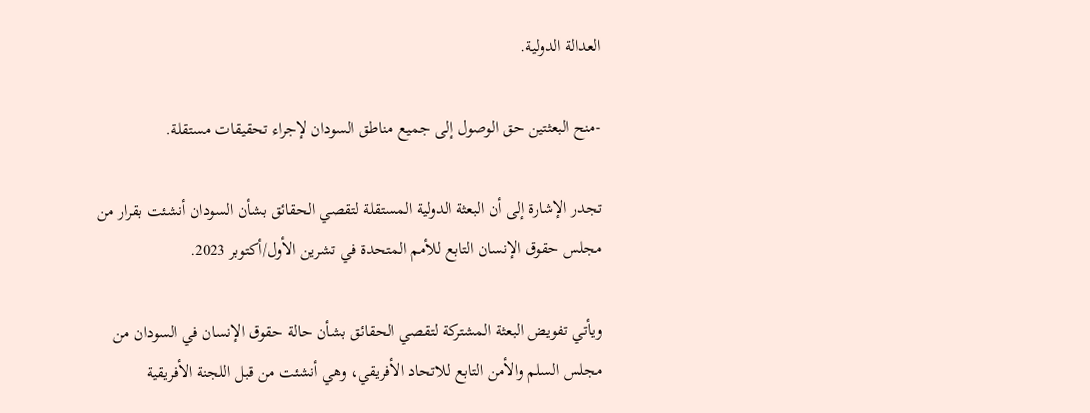العدالة الدولية.

-منح البعثتين حق الوصول إلى جميع مناطق السودان لإجراء تحقيقات مستقلة.

تجدر الإشارة إلى أن البعثة الدولية المستقلة لتقصي الحقائق بشأن السودان أنشئت بقرار من مجلس حقوق الإنسان التابع للأمم المتحدة في تشرين الأول/أكتوبر 2023.

ويأتي تفويض البعثة المشتركة لتقصي الحقائق بشأن حالة حقوق الإنسان في السودان من مجلس السلم والأمن التابع للاتحاد الأفريقي، وهي أنشئت من قبل اللجنة الأفريقية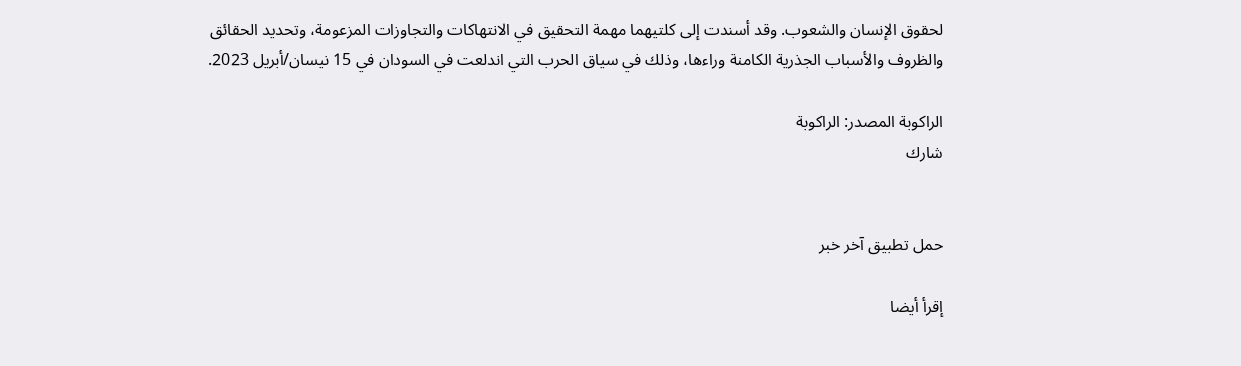لحقوق الإنسان والشعوب. وقد أسندت إلى كلتيهما مهمة التحقيق في الانتهاكات والتجاوزات المزعومة، وتحديد الحقائق والظروف والأسباب الجذرية الكامنة وراءها، وذلك في سياق الحرب التي اندلعت في السودان في 15 نيسان/أبريل 2023.

الراكوبة المصدر: الراكوبة
شارك


حمل تطبيق آخر خبر

إقرأ أيضا